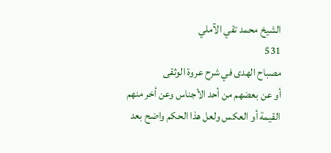الشيخ محمد تقي الآملي
531
مصباح الهدى في شرح عروة الوثقى
أو عن بعضهم من أحد الأجناس وعن أخر منهم القيمة أو العكس ولعل هذا الحكم واضح بعد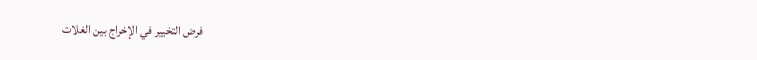فرض التخيير في الإخراج بين الغلات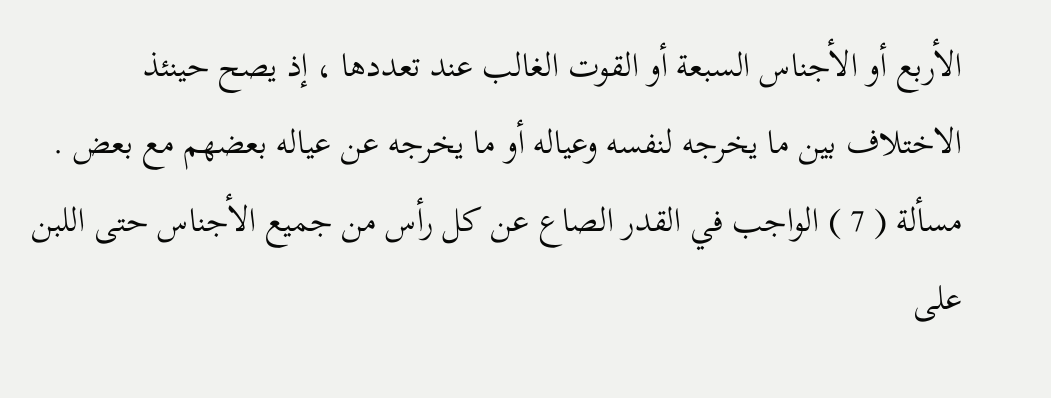الأربع أو الأجناس السبعة أو القوت الغالب عند تعددها ، إذ يصح حينئذ الاختلاف بين ما يخرجه لنفسه وعياله أو ما يخرجه عن عياله بعضهم مع بعض . مسألة ( 7 ) الواجب في القدر الصاع عن كل رأس من جميع الأجناس حتى اللبن على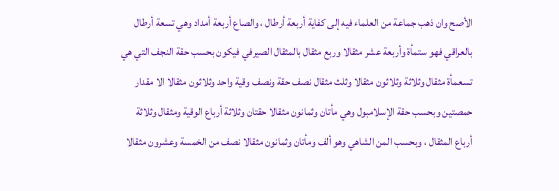الأصح وان ذهب جماعة من العلماء فيه إلى كفاية أربعة أرطال ، والصاع أربعة أمداد وهي تسعة أرطال بالعراقي فهو ستمأة وأربعة عشر مثقالا وربع مثقال بالمثقال الصيرفي فيكون بحسب حقة النجف التي هي تسعمأة مثقال وثلاثة وثلاثون مثقالا وثلث مثقال نصف حقة ونصف وقية واحد وثلاثون مثقالا الا مقدار حمصتين وبحسب حقة الإسلامبول وهي مأتان وثمانون مثقالا حقتان وثلاثة أرباع الوقية ومثقال وثلاثة أرباع المثقال ، وبحسب المن الشاهي وهو ألف ومأتان وثمانون مثقالا نصف من الخمسة وعشرون مثقالا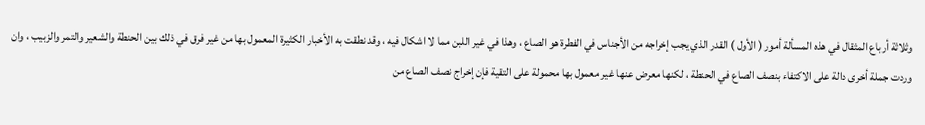وثلاثة أرباع المثقال في هذه المسألة أمور ( الأول ) القدر الذي يجب إخراجه من الأجناس في الفطرة هو الصاع ، وهذا في غير اللبن مما لا اشكال فيه ، وقد نطقت به الأخبار الكثيرة المعمول بها من غير فرق في ذلك بين الحنطة والشعير والتمر والزبيب ، وان وردت جملة أخرى دالة على الاكتفاء بنصف الصاع في الحنطة ، لكنها معرض عنها غير معمول بها محمولة على التقية فإن إخراج نصف الصاع من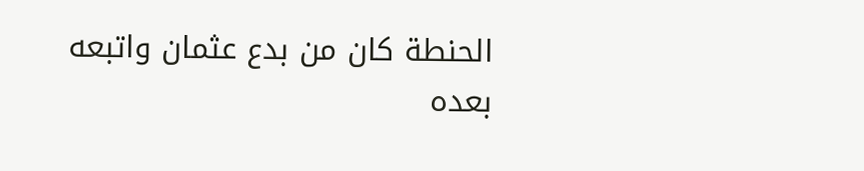الحنطة كان من بدع عثمان واتبعه بعده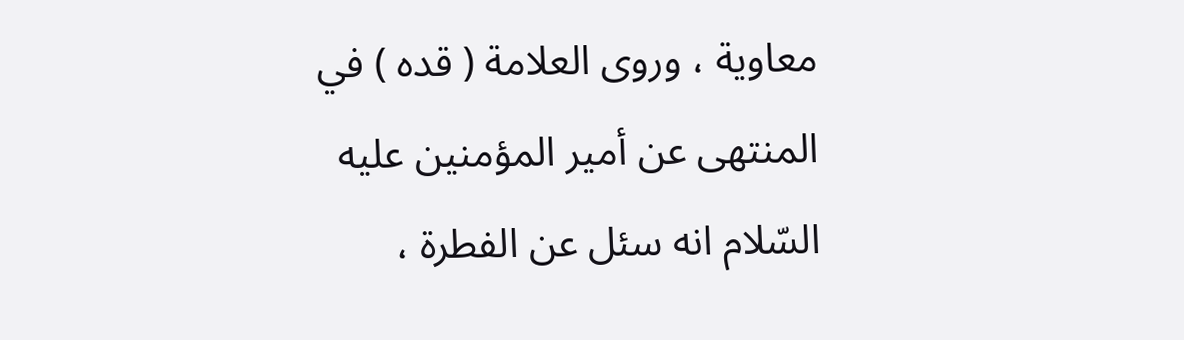معاوية ، وروى العلامة ( قده ) في المنتهى عن أمير المؤمنين عليه السّلام انه سئل عن الفطرة ،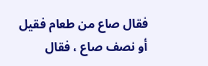فقال صاع من طعام فقيل أو نصف صاع ، فقال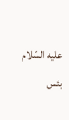عليه السّلام بئس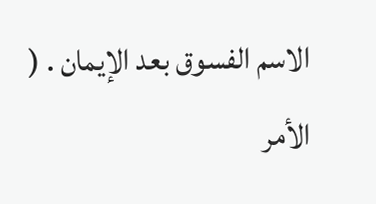الاسم الفسوق بعد الإيمان . ( الأمر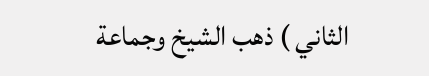الثاني ) ذهب الشيخ وجماعة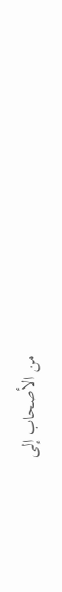من الأصحاب إلى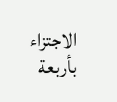الاجتزاء بأربعة